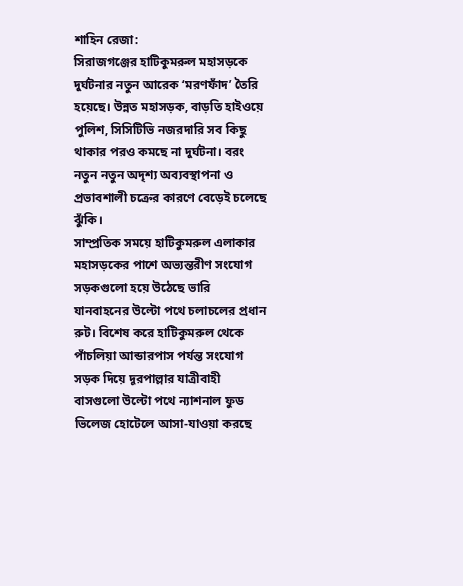শাহিন রেজা:
সিরাজগঞ্জের হাটিকুমরুল মহাসড়কে দুর্ঘটনার নতুন আরেক ‘মরণফাঁদ’ তৈরি হয়েছে। উন্নত মহাসড়ক, বাড়তি হাইওয়ে পুলিশ, সিসিটিভি নজরদারি সব কিছু থাকার পরও কমছে না দুর্ঘটনা। বরং নতুন নতুন অদৃশ্য অব্যবস্থাপনা ও প্রভাবশালী চক্রের কারণে বেড়েই চলেছে ঝুঁকি।
সাম্প্রতিক সময়ে হাটিকুমরুল এলাকার মহাসড়কের পাশে অভ্যন্তরীণ সংযোগ সড়কগুলো হয়ে উঠেছে ভারি যানবাহনের উল্টো পথে চলাচলের প্রধান রুট। বিশেষ করে হাটিকুমরুল থেকে পাঁচলিয়া আন্ডারপাস পর্যন্ত সংযোগ সড়ক দিয়ে দূরপাল্লার যাত্রীবাহী বাসগুলো উল্টো পথে ন্যাশনাল ফুড ভিলেজ হোটেলে আসা-যাওয়া করছে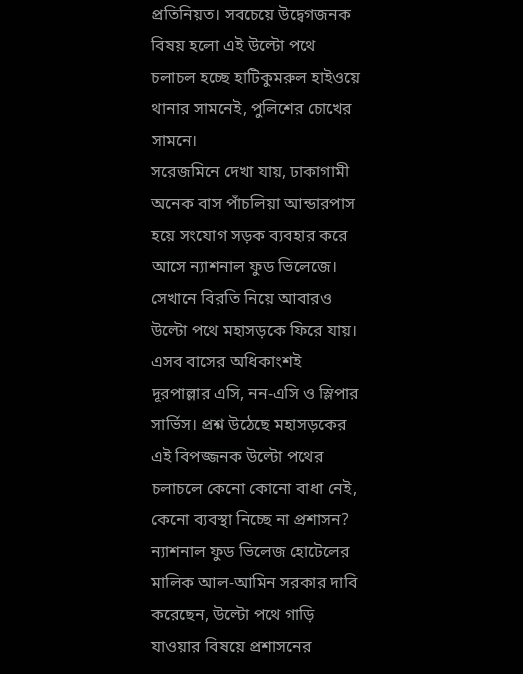প্রতিনিয়ত। সবচেয়ে উদ্বেগজনক বিষয় হলো এই উল্টো পথে চলাচল হচ্ছে হাটিকুমরুল হাইওয়ে থানার সামনেই, পুলিশের চোখের সামনে।
সরেজমিনে দেখা যায়, ঢাকাগামী অনেক বাস পাঁচলিয়া আন্ডারপাস হয়ে সংযোগ সড়ক ব্যবহার করে আসে ন্যাশনাল ফুড ভিলেজে। সেখানে বিরতি নিয়ে আবারও উল্টো পথে মহাসড়কে ফিরে যায়। এসব বাসের অধিকাংশই দূরপাল্লার এসি, নন-এসি ও স্লিপার সার্ভিস। প্রশ্ন উঠেছে মহাসড়কের এই বিপজ্জনক উল্টো পথের চলাচলে কেনো কোনো বাধা নেই, কেনো ব্যবস্থা নিচ্ছে না প্রশাসন?
ন্যাশনাল ফুড ভিলেজ হোটেলের মালিক আল-আমিন সরকার দাবি করেছেন, উল্টো পথে গাড়ি যাওয়ার বিষয়ে প্রশাসনের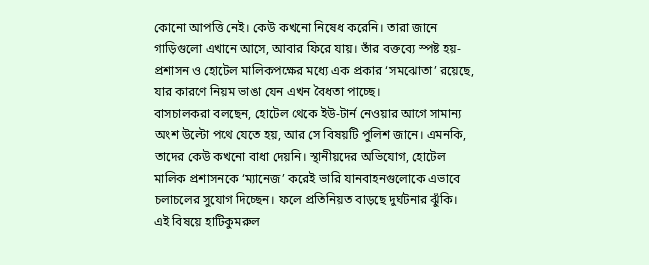কোনো আপত্তি নেই। কেউ কখনো নিষেধ করেনি। তারা জানে গাড়িগুলো এখানে আসে, আবার ফিরে যায়। তাঁর বক্তব্যে স্পষ্ট হয়-প্রশাসন ও হোটেল মালিকপক্ষের মধ্যে এক প্রকার ‘সমঝোতা’ রয়েছে, যার কারণে নিয়ম ভাঙা যেন এখন বৈধতা পাচ্ছে।
বাসচালকরা বলছেন, হোটেল থেকে ইউ-টার্ন নেওয়ার আগে সামান্য অংশ উল্টো পথে যেতে হয়, আর সে বিষয়টি পুলিশ জানে। এমনকি, তাদের কেউ কখনো বাধা দেয়নি। স্থানীয়দের অভিযোগ, হোটেল মালিক প্রশাসনকে ‘ম্যানেজ’ করেই ভারি যানবাহনগুলোকে এভাবে চলাচলের সুযোগ দিচ্ছেন। ফলে প্রতিনিয়ত বাড়ছে দুর্ঘটনার ঝুঁকি।
এই বিষয়ে হাটিকুমরুল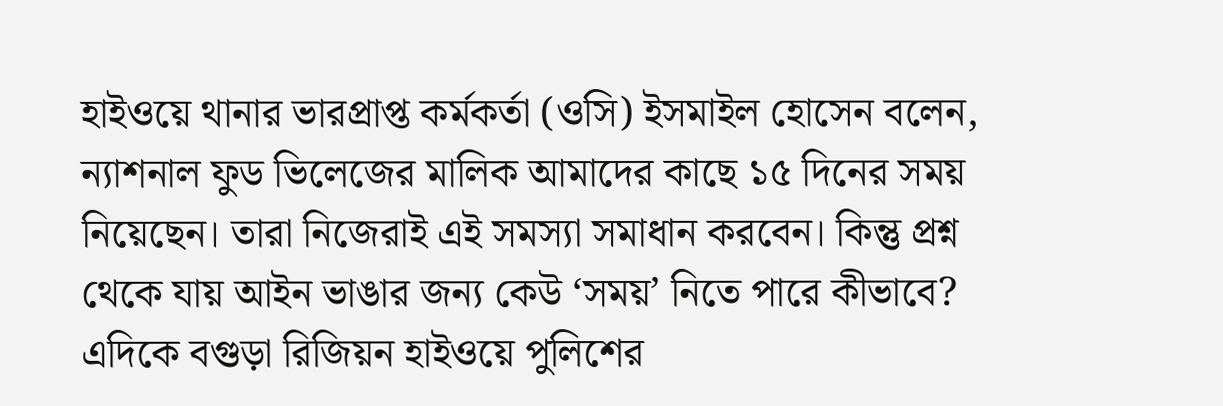হাইওয়ে থানার ভারপ্রাপ্ত কর্মকর্তা (ওসি) ইসমাইল হোসেন বলেন, ন্যাশনাল ফুড ভিলেজের মালিক আমাদের কাছে ১৫ দিনের সময় নিয়েছেন। তারা নিজেরাই এই সমস্যা সমাধান করবেন। কিন্তু প্রশ্ন থেকে যায় আইন ভাঙার জন্য কেউ ‘সময়’ নিতে পারে কীভাবে?
এদিকে বগুড়া রিজিয়ন হাইওয়ে পুলিশের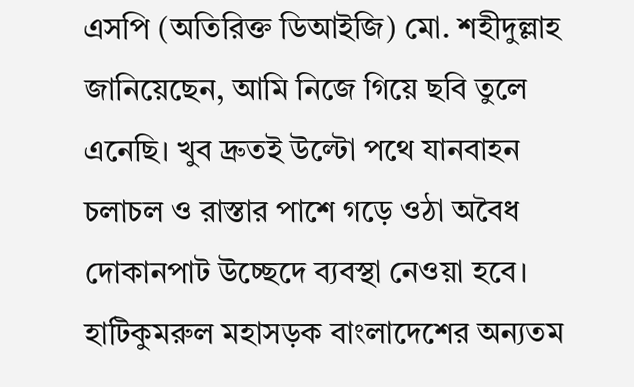এসপি (অতিরিক্ত ডিআইজি) মো. শহীদুল্লাহ জানিয়েছেন, আমি নিজে গিয়ে ছবি তুলে এনেছি। খুব দ্রুতই উল্টো পথে যানবাহন চলাচল ও রাস্তার পাশে গড়ে ওঠা অবৈধ দোকানপাট উচ্ছেদে ব্যবস্থা নেওয়া হবে।
হাটিকুমরুল মহাসড়ক বাংলাদেশের অন্যতম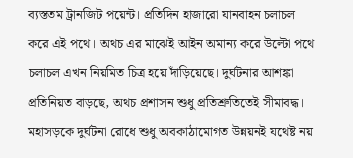ব্যস্ততম ট্রানজিট পয়েন্ট। প্রতিদিন হাজারো যানবাহন চলাচল করে এই পথে। অথচ এর মাঝেই আইন অমান্য করে উল্টো পথে চলাচল এখন নিয়মিত চিত্র হয়ে দাঁড়িয়েছে। দুর্ঘটনার আশঙ্কা প্রতিনিয়ত বাড়ছে, অথচ প্রশাসন শুধু প্রতিশ্রুতিতেই সীমাবদ্ধ।
মহাসড়কে দুর্ঘটনা রোধে শুধু অবকাঠামোগত উন্নয়নই যথেষ্ট নয়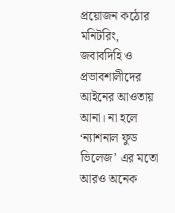প্রয়োজন কঠোর মনিটরিং, জবাবদিহি ও প্রভাবশালীদের আইনের আওতায় আনা। না হলে ‘ন্যাশনাল ফুড ভিলেজ’ এর মতো আরও অনেক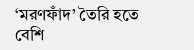‘মরণফাঁদ’ তৈরি হতে বেশি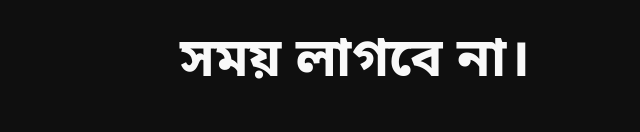সময় লাগবে না।